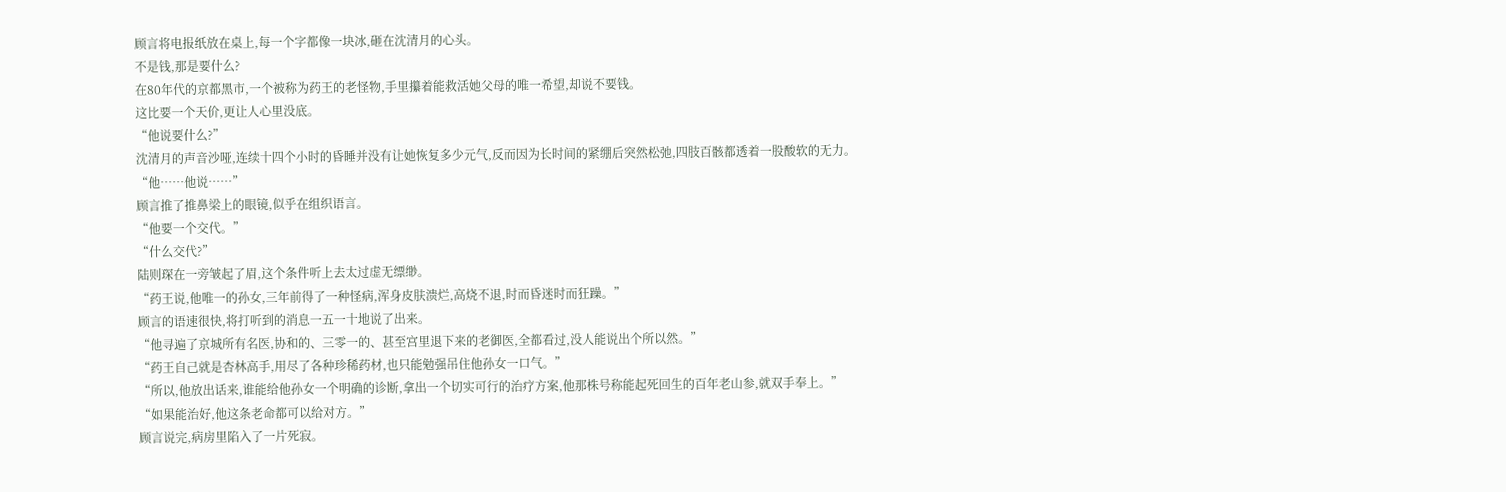顾言将电报纸放在桌上,每一个字都像一块冰,砸在沈清月的心头。
不是钱,那是要什么?
在80年代的京都黑市,一个被称为药王的老怪物,手里攥着能救活她父母的唯一希望,却说不要钱。
这比要一个天价,更让人心里没底。
“他说要什么?”
沈清月的声音沙哑,连续十四个小时的昏睡并没有让她恢复多少元气,反而因为长时间的紧绷后突然松弛,四肢百骸都透着一股酸软的无力。
“他……他说……”
顾言推了推鼻梁上的眼镜,似乎在组织语言。
“他要一个交代。”
“什么交代?”
陆则琛在一旁皱起了眉,这个条件听上去太过虚无缥缈。
“药王说,他唯一的孙女,三年前得了一种怪病,浑身皮肤溃烂,高烧不退,时而昏迷时而狂躁。”
顾言的语速很快,将打听到的消息一五一十地说了出来。
“他寻遍了京城所有名医,协和的、三零一的、甚至宫里退下来的老御医,全都看过,没人能说出个所以然。”
“药王自己就是杏林高手,用尽了各种珍稀药材,也只能勉强吊住他孙女一口气。”
“所以,他放出话来,谁能给他孙女一个明确的诊断,拿出一个切实可行的治疗方案,他那株号称能起死回生的百年老山参,就双手奉上。”
“如果能治好,他这条老命都可以给对方。”
顾言说完,病房里陷入了一片死寂。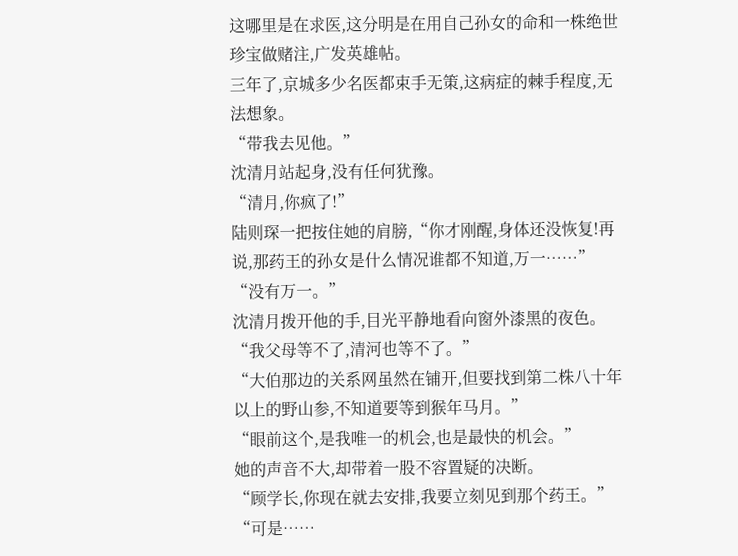这哪里是在求医,这分明是在用自己孙女的命和一株绝世珍宝做赌注,广发英雄帖。
三年了,京城多少名医都束手无策,这病症的棘手程度,无法想象。
“带我去见他。”
沈清月站起身,没有任何犹豫。
“清月,你疯了!”
陆则琛一把按住她的肩膀,“你才刚醒,身体还没恢复!再说,那药王的孙女是什么情况谁都不知道,万一……”
“没有万一。”
沈清月拨开他的手,目光平静地看向窗外漆黑的夜色。
“我父母等不了,清河也等不了。”
“大伯那边的关系网虽然在铺开,但要找到第二株八十年以上的野山参,不知道要等到猴年马月。”
“眼前这个,是我唯一的机会,也是最快的机会。”
她的声音不大,却带着一股不容置疑的决断。
“顾学长,你现在就去安排,我要立刻见到那个药王。”
“可是……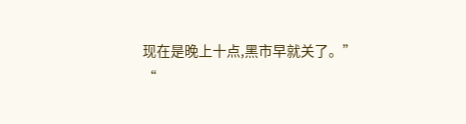现在是晚上十点,黑市早就关了。”
“